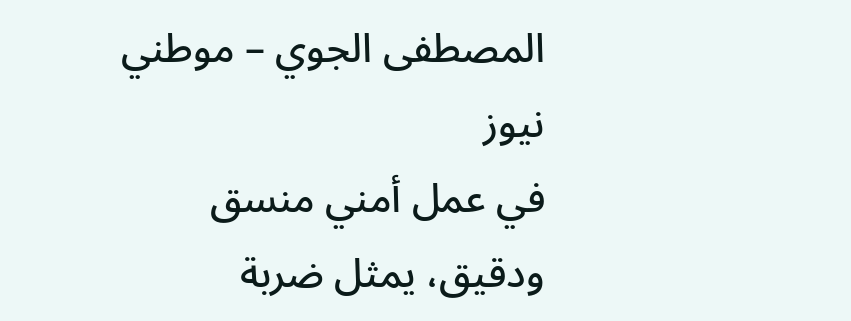المصطفى الجوي – موطني نيوز
في عمل أمني منسق ودقيق، يمثل ضربة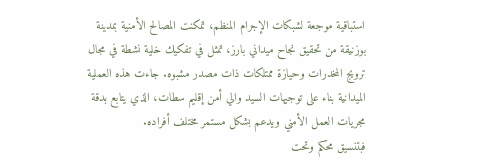استباقية موجعة لشبكات الإجرام المنظم، تمكنت المصالح الأمنية بمدينة بوزنيقة من تحقيق نجاح ميداني بارز، تمثل في تفكيك خلية نشطة في مجال ترويج المخدرات وحيازة ممتلكات ذات مصدر مشبوه. جاءت هذه العملية الميدانية بناء على توجيهات السيد والي أمن إقليم سطات، الذي يتابع بدقة مجريات العمل الأمني ويدعم بشكل مستمر مختلف أفراده.
فبتنسيق محكم وتحت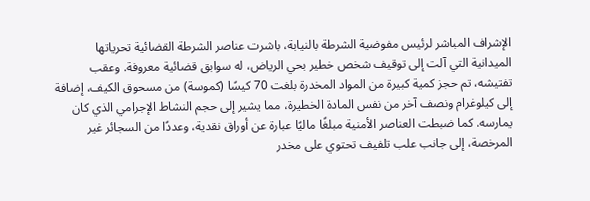الإشراف المباشر لرئيس مفوضية الشرطة بالنيابة، باشرت عناصر الشرطة القضائية تحرياتها الميدانية التي آلت إلى توقيف شخص خطير بحي الرياض، له سوابق قضائية معروفة. وعقب تفتيشه، تم حجز كمية كبيرة من المواد المخدرة بلغت 70 كيسًا (كموسة) من مسحوق الكيف، إضافة إلى كيلوغرام ونصف آخر من نفس المادة الخطيرة، مما يشير إلى حجم النشاط الإجرامي الذي كان يمارسه. كما ضبطت العناصر الأمنية مبلغًا ماليًا عبارة عن أوراق نقدية، وعددًا من السجائر غير المرخصة، إلى جانب علب تلفيف تحتوي على مخدر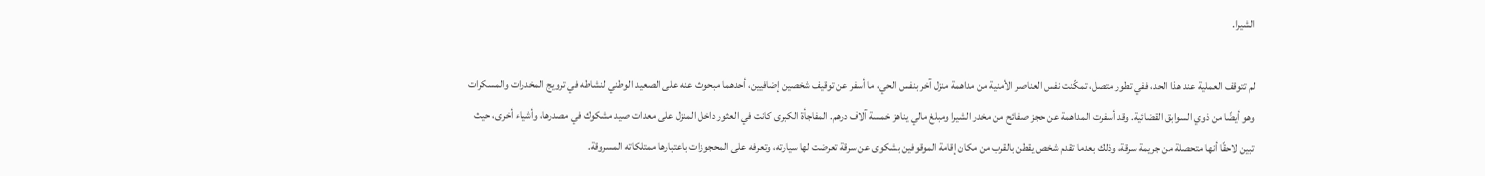الشيرا.

لم تتوقف العملية عند هذا الحد، ففي تطور متصل، تمكّنت نفس العناصر الأمنية من مداهمة منزل آخر بنفس الحي، ما أسفر عن توقيف شخصين إضافيين، أحدهما مبحوث عنه على الصعيد الوطني لنشاطه في ترويج المخدرات والمسكرات وهو أيضًا من ذوي السوابق القضائية. وقد أسفرت المداهمة عن حجز صفائح من مخدر الشيرا ومبلغ مالي يناهز خمسة آلاف درهم. المفاجأة الكبرى كانت في العثور داخل المنزل على معدات صيد مشكوك في مصدرها، وأشياء أخرى، حيث تبين لاحقًا أنها متحصلة من جريمة سرقة، وذلك بعدما تقدم شخص يقطن بالقرب من مكان إقامة الموقوفين بشكوى عن سرقة تعرضت لها سيارته، وتعرفه على المحجوزات باعتبارها ممتلكاته المسروقة.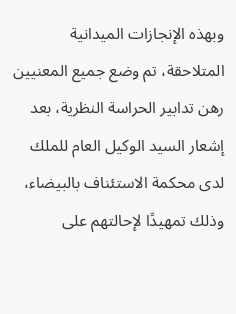وبهذه الإنجازات الميدانية المتلاحقة، تم وضع جميع المعنيين رهن تدابير الحراسة النظرية، بعد إشعار السيد الوكيل العام للملك لدى محكمة الاستئناف بالبيضاء، وذلك تمهيدًا لإحالتهم على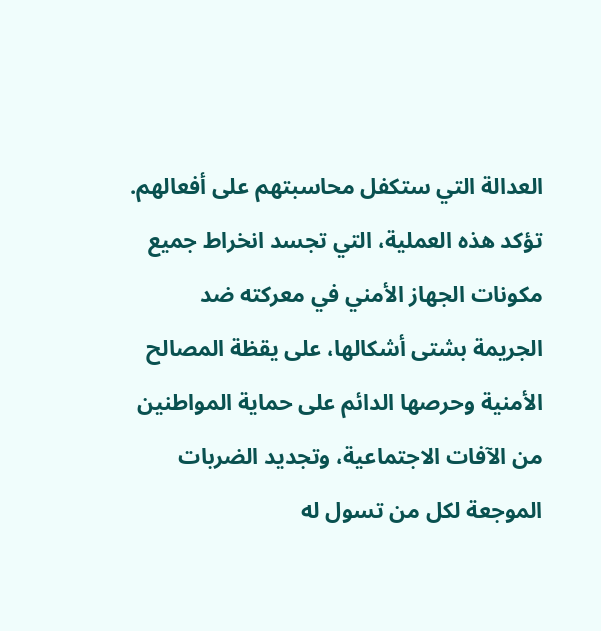العدالة التي ستكفل محاسبتهم على أفعالهم. تؤكد هذه العملية، التي تجسد انخراط جميع مكونات الجهاز الأمني في معركته ضد الجريمة بشتى أشكالها، على يقظة المصالح الأمنية وحرصها الدائم على حماية المواطنين من الآفات الاجتماعية، وتجديد الضربات الموجعة لكل من تسول له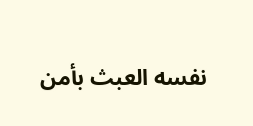نفسه العبث بأمن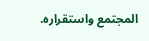المجتمع واستقراره.